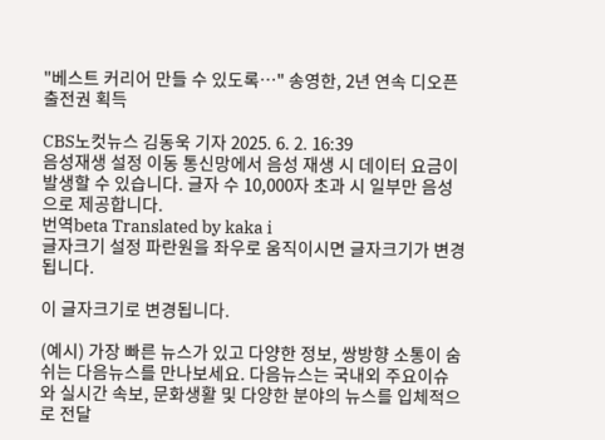"베스트 커리어 만들 수 있도록…" 송영한, 2년 연속 디오픈 출전권 획득

CBS노컷뉴스 김동욱 기자 2025. 6. 2. 16:39
음성재생 설정 이동 통신망에서 음성 재생 시 데이터 요금이 발생할 수 있습니다. 글자 수 10,000자 초과 시 일부만 음성으로 제공합니다.
번역beta Translated by kaka i
글자크기 설정 파란원을 좌우로 움직이시면 글자크기가 변경 됩니다.

이 글자크기로 변경됩니다.

(예시) 가장 빠른 뉴스가 있고 다양한 정보, 쌍방향 소통이 숨쉬는 다음뉴스를 만나보세요. 다음뉴스는 국내외 주요이슈와 실시간 속보, 문화생활 및 다양한 분야의 뉴스를 입체적으로 전달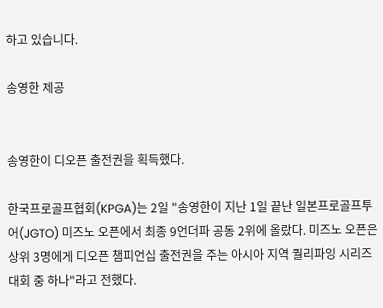하고 있습니다.

송영한 제공


송영한이 디오픈 출전권을 획득했다.

한국프로골프협회(KPGA)는 2일 "송영한이 지난 1일 끝난 일본프로골프투어(JGTO) 미즈노 오픈에서 최종 9언더파 공동 2위에 올랐다. 미즈노 오픈은 상위 3명에게 디오픈 챔피언십 출전권을 주는 아시아 지역 퀄리파잉 시리즈 대회 중 하나"라고 전했다.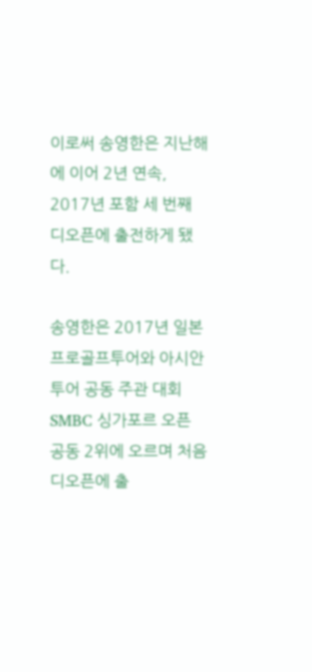이로써 송영한은 지난해에 이어 2년 연속, 2017년 포함 세 번째 디오픈에 출전하게 됐다.

송영한은 2017년 일본프로골프투어와 아시안투어 공동 주관 대회 SMBC 싱가포르 오픈 공동 2위에 오르며 처음 디오픈에 출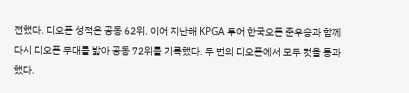전했다. 디오픈 성적은 공동 62위. 이어 지난해 KPGA 투어 한국오픈 준우승과 함께 다시 디오픈 무대를 밟아 공동 72위를 기록했다. 두 번의 디오픈에서 모두 컷을 통과했다.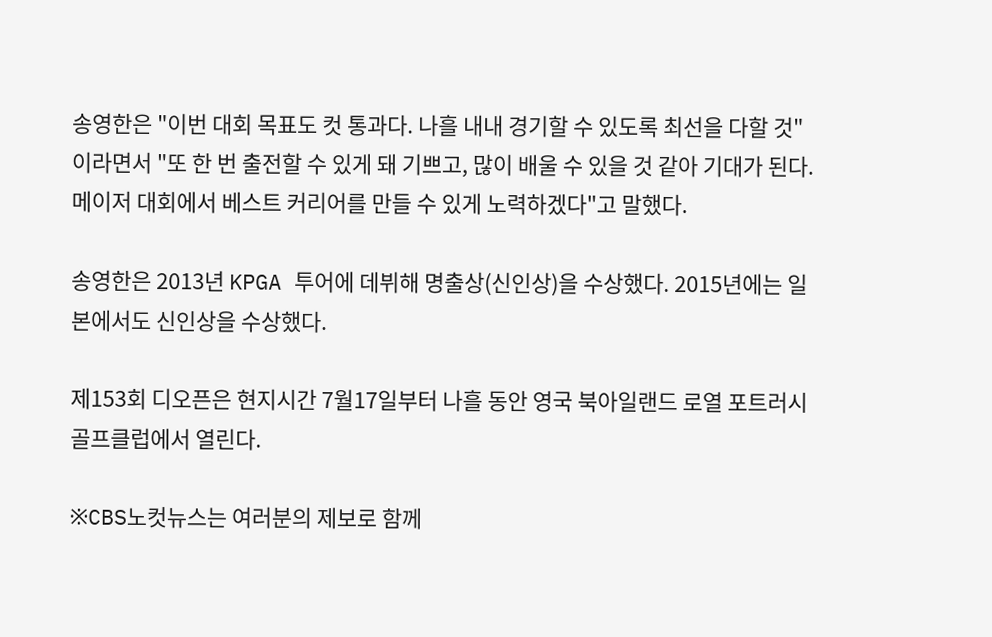송영한은 "이번 대회 목표도 컷 통과다. 나흘 내내 경기할 수 있도록 최선을 다할 것"이라면서 "또 한 번 출전할 수 있게 돼 기쁘고, 많이 배울 수 있을 것 같아 기대가 된다. 메이저 대회에서 베스트 커리어를 만들 수 있게 노력하겠다"고 말했다.

송영한은 2013년 KPGA 투어에 데뷔해 명출상(신인상)을 수상했다. 2015년에는 일본에서도 신인상을 수상했다.

제153회 디오픈은 현지시간 7월17일부터 나흘 동안 영국 북아일랜드 로열 포트러시 골프클럽에서 열린다.

※CBS노컷뉴스는 여러분의 제보로 함께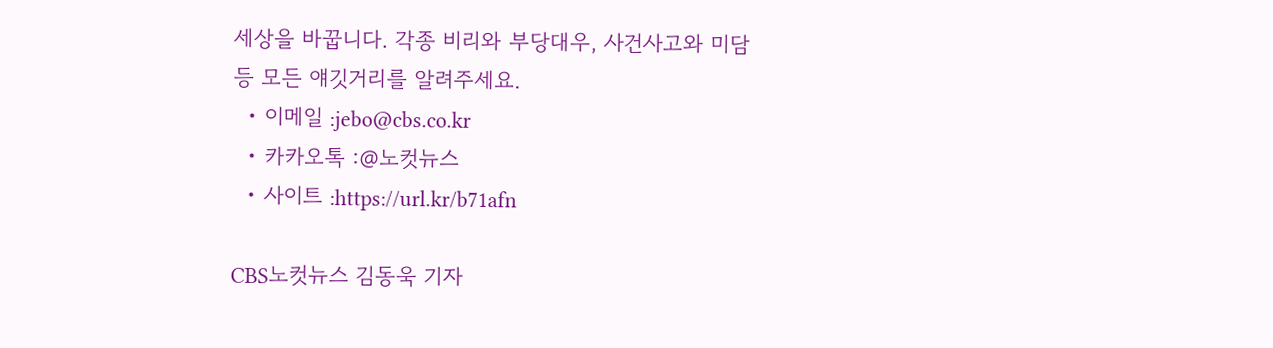세상을 바꿉니다. 각종 비리와 부당대우, 사건사고와 미담 등 모든 얘깃거리를 알려주세요.
  • 이메일 :jebo@cbs.co.kr
  • 카카오톡 :@노컷뉴스
  • 사이트 :https://url.kr/b71afn

CBS노컷뉴스 김동욱 기자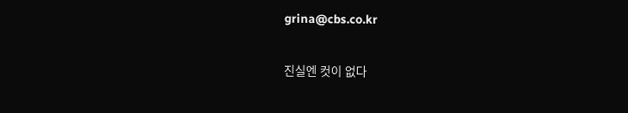grina@cbs.co.kr

진실엔 컷이 없다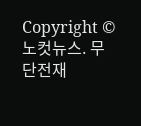Copyright © 노컷뉴스. 무단전재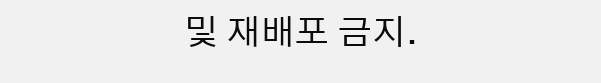및 재배포 금지.